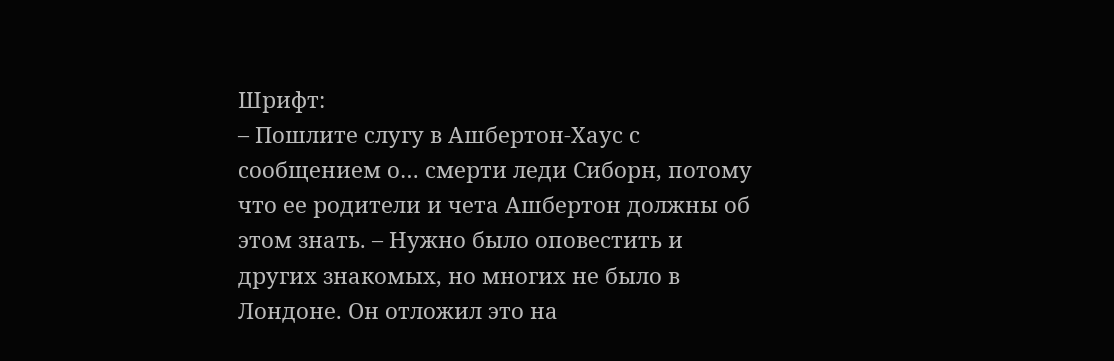Шрифт:
– Пошлите слугу в Ашбертон-Хаус с сообщением о… смерти леди Сиборн, потому что ее родители и чета Ашбертон должны об этом знать. – Нужно было оповестить и других знакомых, но многих не было в Лондоне. Он отложил это на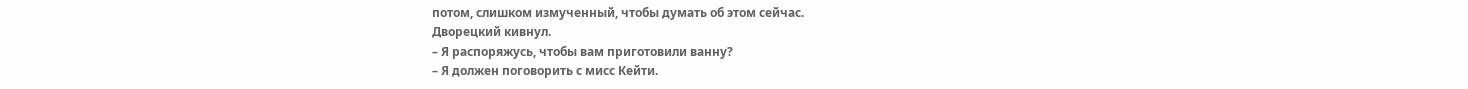потом, слишком измученный, чтобы думать об этом сейчас.
Дворецкий кивнул.
– Я распоряжусь, чтобы вам приготовили ванну?
– Я должен поговорить с мисс Кейти.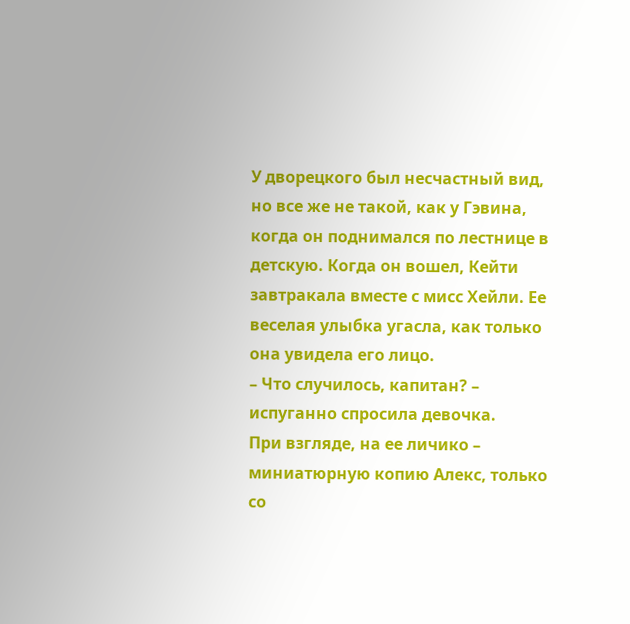У дворецкого был несчастный вид, но все же не такой, как у Гэвина, когда он поднимался по лестнице в детскую. Когда он вошел, Кейти завтракала вместе с мисс Хейли. Ее веселая улыбка угасла, как только она увидела его лицо.
– Что случилось, капитан? – испуганно спросила девочка.
При взгляде, на ее личико – миниатюрную копию Алекс, только со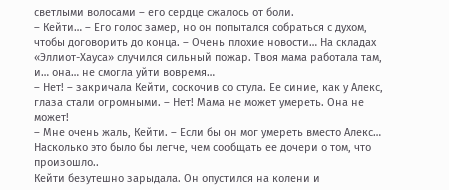светлыми волосами – его сердце сжалось от боли.
– Кейти… – Его голос замер, но он попытался собраться с духом, чтобы договорить до конца. – Очень плохие новости… На складах «Эллиот-Хауса» случился сильный пожар. Твоя мама работала там, и… она… не смогла уйти вовремя…
– Нет! – закричала Кейти, соскочив со стула. Ее синие, как у Алекс, глаза стали огромными. – Нет! Мама не может умереть. Она не может!
– Мне очень жаль, Кейти. – Если бы он мог умереть вместо Алекс… Насколько это было бы легче, чем сообщать ее дочери о том, что произошло..
Кейти безутешно зарыдала. Он опустился на колени и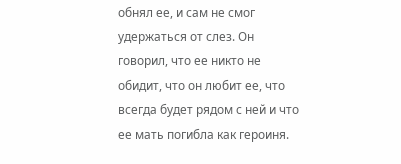обнял ее, и сам не смог удержаться от слез. Он говорил, что ее никто не обидит, что он любит ее, что всегда будет рядом с ней и что ее мать погибла как героиня.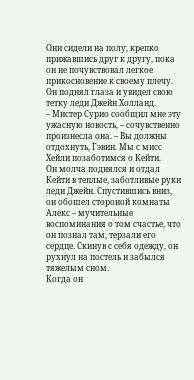Они сидели на полу, крепко прижавшись друг к другу, пока он не почувствовал легкое прикосновение к своему плечу. Он поднял глаза и увидел свою тетку леди Джейн Холланд.
– Мистер Сурио сообщил мне эту ужасную новость, – сочувственно произнесла она. – Вы должны отдохнуть, Гэвин. Мы с мисс Хейли позаботимся о Кейти.
Он молча поднялся и отдал Кейти в теплые, заботливые руки леди Джейн. Спустившись вниз, он обошел стороной комнаты Алекс – мучительные воспоминания о том счастье, что он познал там, терзали его сердце. Скинув с себя одежду, он рухнул на постель и забылся тяжелым сном.
Когда он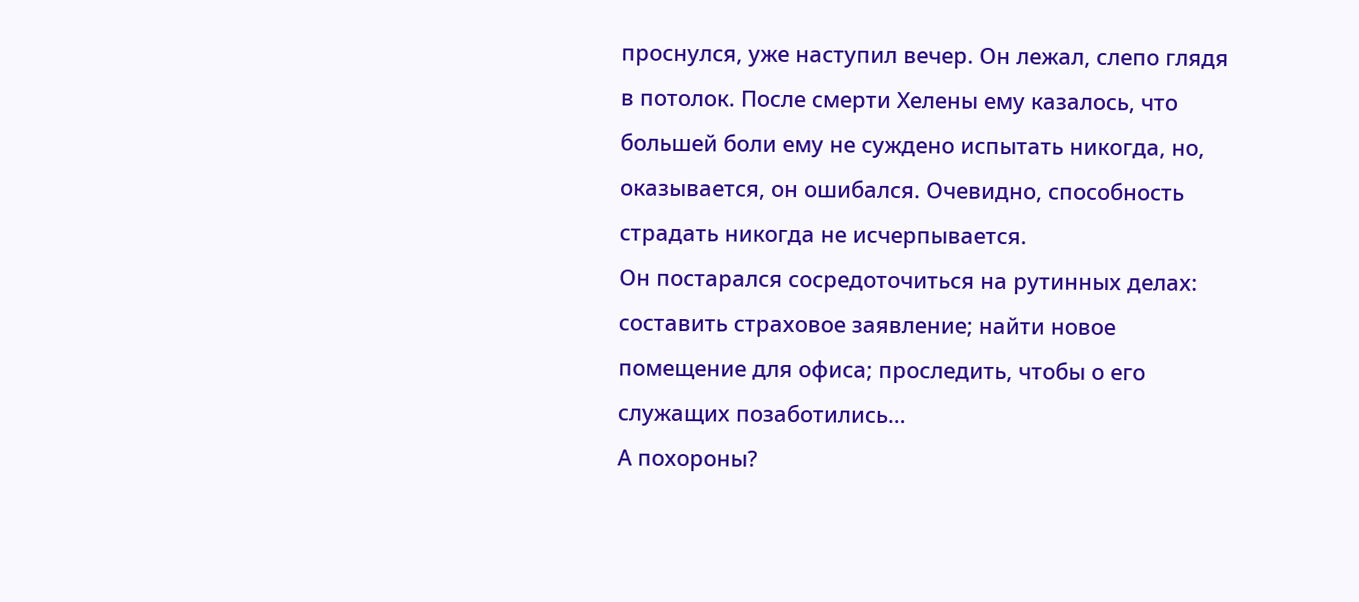проснулся, уже наступил вечер. Он лежал, слепо глядя в потолок. После смерти Хелены ему казалось, что большей боли ему не суждено испытать никогда, но, оказывается, он ошибался. Очевидно, способность страдать никогда не исчерпывается.
Он постарался сосредоточиться на рутинных делах: составить страховое заявление; найти новое помещение для офиса; проследить, чтобы о его служащих позаботились…
А похороны?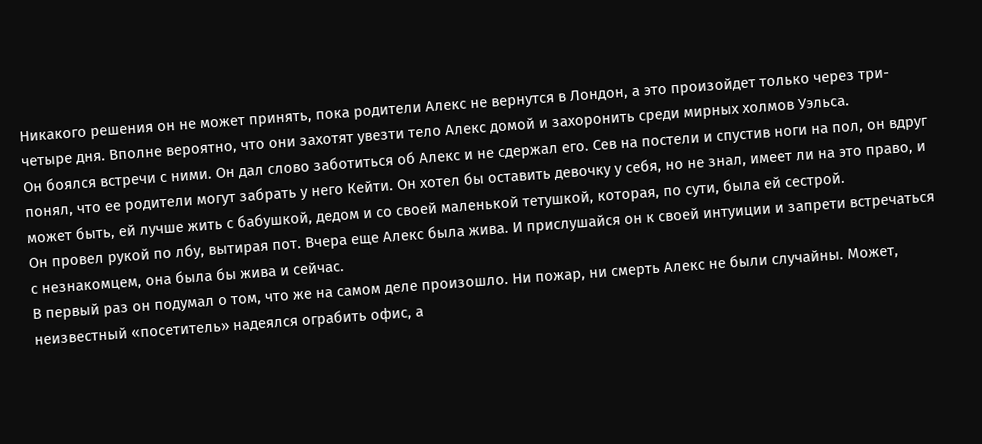Никакого решения он не может принять, пока родители Алекс не вернутся в Лондон, а это произойдет только через три-четыре дня. Вполне вероятно, что они захотят увезти тело Алекс домой и захоронить среди мирных холмов Уэльса.
Он боялся встречи с ними. Он дал слово заботиться об Алекс и не сдержал его. Сев на постели и спустив ноги на пол, он вдруг понял, что ее родители могут забрать у него Кейти. Он хотел бы оставить девочку у себя, но не знал, имеет ли на это право, и может быть, ей лучше жить с бабушкой, дедом и со своей маленькой тетушкой, которая, по сути, была ей сестрой.
Он провел рукой по лбу, вытирая пот. Вчера еще Алекс была жива. И прислушайся он к своей интуиции и запрети встречаться с незнакомцем, она была бы жива и сейчас.
В первый раз он подумал о том, что же на самом деле произошло. Ни пожар, ни смерть Алекс не были случайны. Может, неизвестный «посетитель» надеялся ограбить офис, а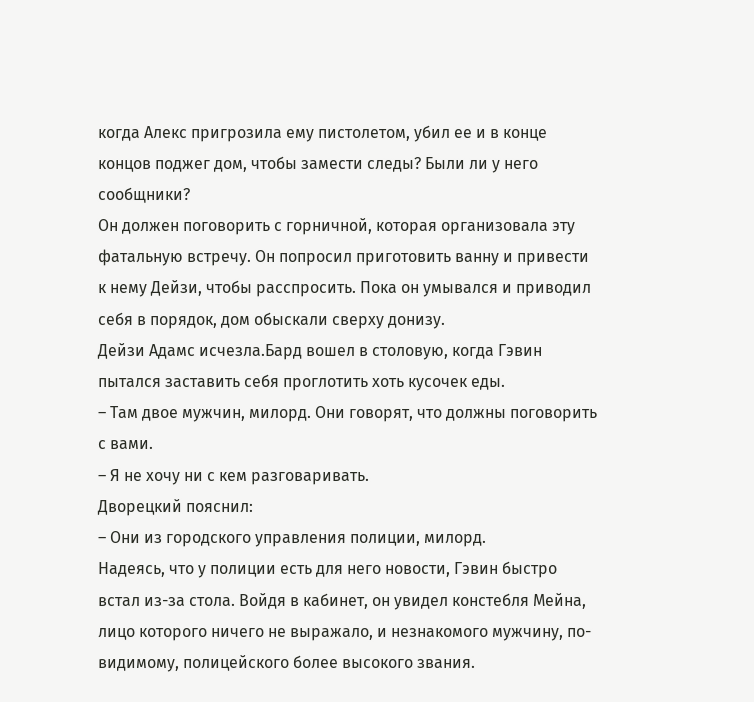когда Алекс пригрозила ему пистолетом, убил ее и в конце концов поджег дом, чтобы замести следы? Были ли у него сообщники?
Он должен поговорить с горничной, которая организовала эту фатальную встречу. Он попросил приготовить ванну и привести к нему Дейзи, чтобы расспросить. Пока он умывался и приводил себя в порядок, дом обыскали сверху донизу.
Дейзи Адамc исчезла.Бард вошел в столовую, когда Гэвин пытался заставить себя проглотить хоть кусочек еды.
– Там двое мужчин, милорд. Они говорят, что должны поговорить с вами.
– Я не хочу ни с кем разговаривать.
Дворецкий пояснил:
– Они из городского управления полиции, милорд.
Надеясь, что у полиции есть для него новости, Гэвин быстро встал из-за стола. Войдя в кабинет, он увидел констебля Мейна, лицо которого ничего не выражало, и незнакомого мужчину, по-видимому, полицейского более высокого звания.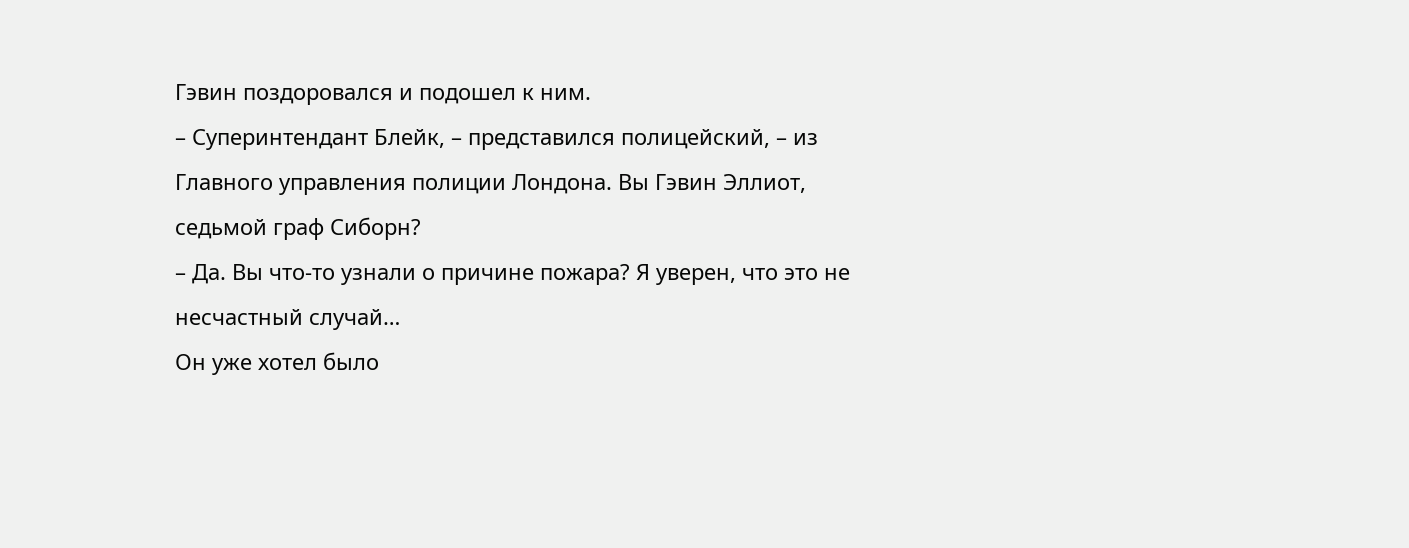Гэвин поздоровался и подошел к ним.
– Суперинтендант Блейк, – представился полицейский, – из Главного управления полиции Лондона. Вы Гэвин Эллиот, седьмой граф Сиборн?
– Да. Вы что-то узнали о причине пожара? Я уверен, что это не несчастный случай…
Он уже хотел было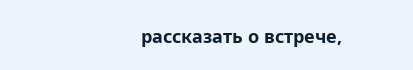рассказать о встрече,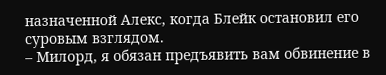назначенной Алекс, когда Блейк остановил его суровым взглядом.
– Милорд, я обязан предъявить вам обвинение в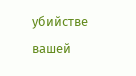убийстве вашей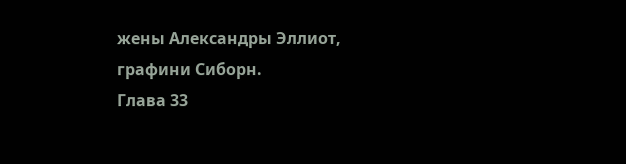жены Александры Эллиот, графини Сиборн.
Глава 33